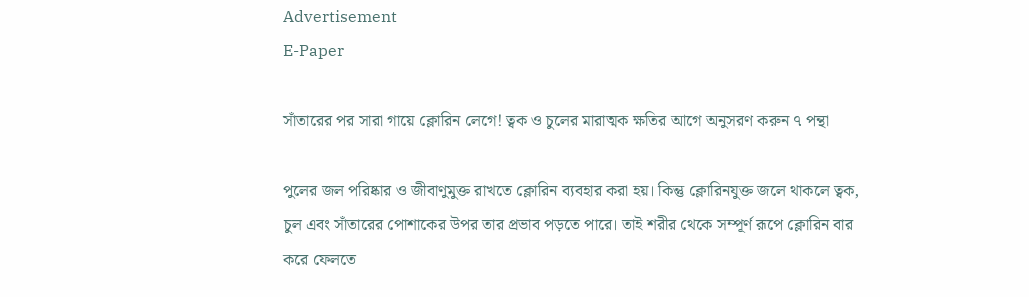Advertisement
E-Paper

সাঁতারের পর সারা গায়ে ক্লোরিন লেগে! ত্বক ও চুলের মারাত্মক ক্ষতির আগে অনুসরণ করুন ৭ পন্থা

পুলের জল পরিষ্কার ও জীবাণুমুক্ত রাখতে ক্লোরিন ব্যবহার করা হয়। কিন্তু ক্লোরিনযুক্ত জলে থাকলে ত্বক, চুল এবং সাঁতারের পোশাকের উপর তার প্রভাব পড়তে পারে। তাই শরীর থেকে সম্পূর্ণ রূপে ক্লোরিন বার করে ফেলতে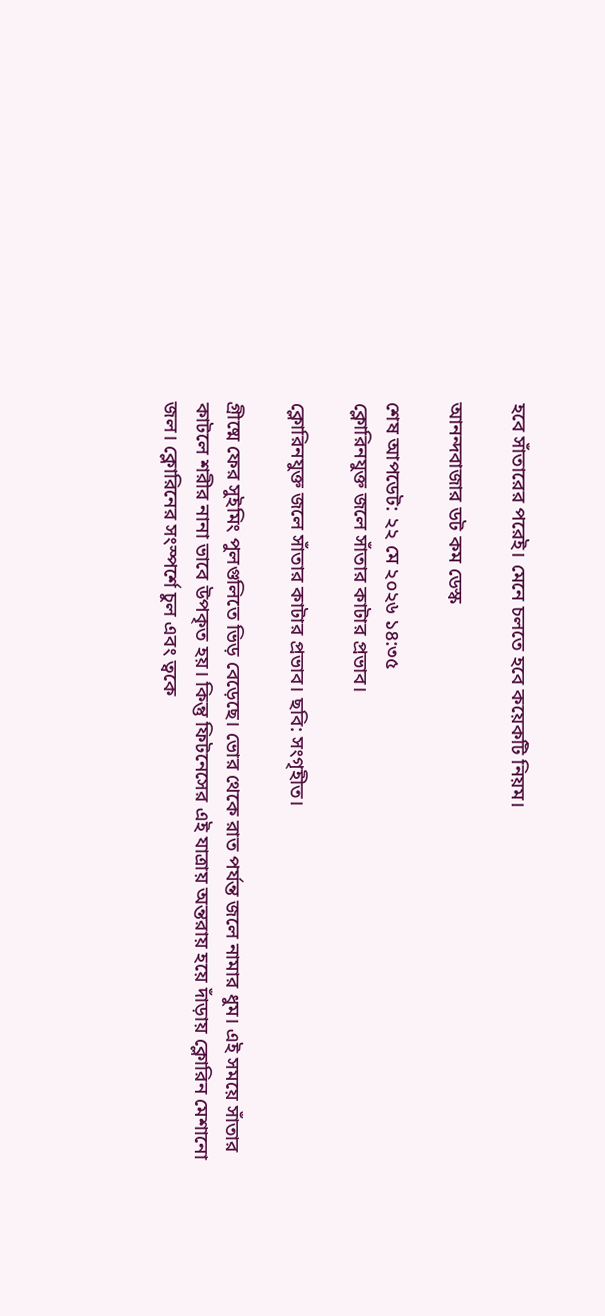হবে সাঁতারের পরেই। মেনে চলতে হবে কয়েকটি নিয়ম।

আনন্দবাজার ডট কম ডেস্ক

শেষ আপডেট: ২২ মে ২০২৬ ১৪:৩৫
ক্লোরিনযুক্ত জলে সাঁতার কাটার প্রভাব।

ক্লোরিনযুক্ত জলে সাঁতার কাটার প্রভাব। ছবি: সংগৃহীত।

গ্রীষ্মে ফের সুইমিং পুলগুলিতে ভিড় বেড়েছে। ভোর থেকে রাত পর্যন্ত জলে নামার ধুম। এই সময়ে সাঁতার কাটলে শরীর নানা ভাবে উপকৃত হয়। কিন্তু ফিটনেসের এই যাত্রায় অন্তরায় হয়ে দাঁড়ায় ক্লোরিন মেশানো জল। ক্লোরিনের সংস্পর্শে চুল এবং ত্বকে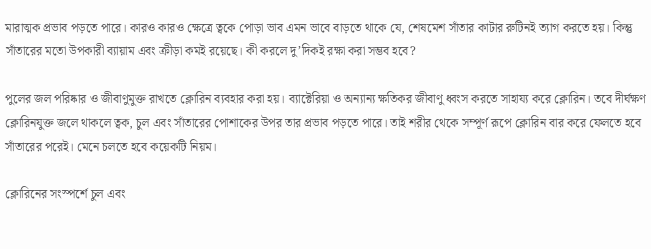মারাত্মক প্রভাব পড়তে পারে। কারও কারও ক্ষেত্রে ত্বকে পোড়া ভাব এমন ভাবে বাড়তে থাকে যে, শেষমেশ সাঁতার কাটার রুটিনই ত্যাগ করতে হয়। কিন্তু সাঁতারের মতো উপকারী ব্যায়াম এবং ক্রীড়া কমই রয়েছে। কী করলে দু’দিকই রক্ষা করা সম্ভব হবে?

পুলের জল পরিষ্কার ও জীবাণুমুক্ত রাখতে ক্লোরিন ব্যবহার করা হয়। ব্যাক্টেরিয়া ও অন্যান্য ক্ষতিকর জীবাণু ধ্বংস করতে সাহায্য করে ক্লোরিন। তবে দীর্ঘক্ষণ ক্লোরিনযুক্ত জলে থাকলে ত্বক, চুল এবং সাঁতারের পোশাকের উপর তার প্রভাব পড়তে পারে। তাই শরীর থেকে সম্পূর্ণ রূপে ক্লোরিন বার করে ফেলতে হবে সাঁতারের পরেই। মেনে চলতে হবে কয়েকটি নিয়ম।

ক্লোরিনের সংস্পর্শে চুল এবং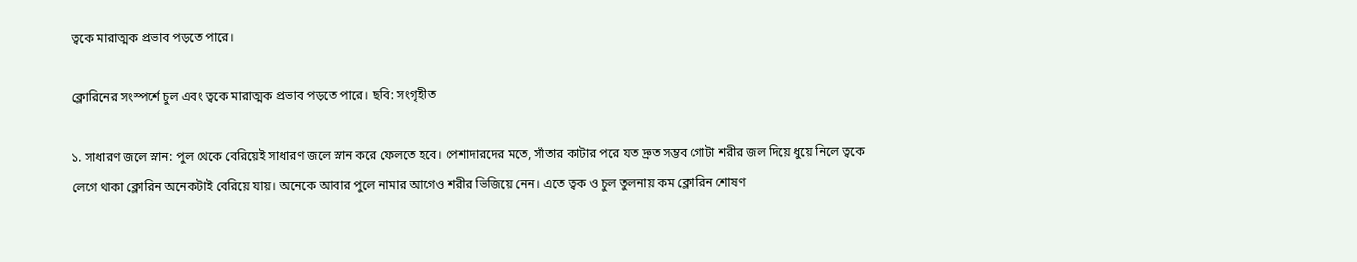ত্বকে মারাত্মক প্রভাব পড়তে পারে।

ক্লোরিনের সংস্পর্শে চুল এবং ত্বকে মারাত্মক প্রভাব পড়তে পারে। ছবি: সংগৃহীত

১. সাধারণ জলে স্নান: পুল থেকে বেরিয়েই সাধারণ জলে স্নান করে ফেলতে হবে। পেশাদারদের মতে, সাঁতার কাটার পরে যত দ্রুত সম্ভব গোটা শরীর জল দিয়ে ধুয়ে নিলে ত্বকে লেগে থাকা ক্লোরিন অনেকটাই বেরিয়ে যায়। অনেকে আবার পুলে নামার আগেও শরীর ভিজিয়ে নেন। এতে ত্বক ও চুল তুলনায় কম ক্লোরিন শোষণ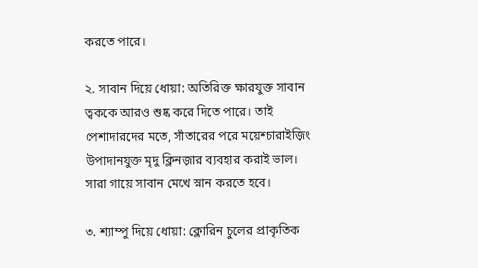করতে পারে।

২. সাবান দিয়ে ধোয়া: অতিরিক্ত ক্ষারযুক্ত সাবান ত্বককে আরও শুষ্ক করে দিতে পারে। তাই পেশাদারদের মতে, সাঁতারের পরে ময়েশ্চারাইজ়িং উপাদানযুক্ত মৃদু ক্লিনজ়ার ব্যবহার করাই ভাল। সারা গায়ে সাবান মেখে স্নান করতে হবে।

৩. শ্যাম্পু দিয়ে ধোয়া: ক্লোরিন চুলের প্রাকৃতিক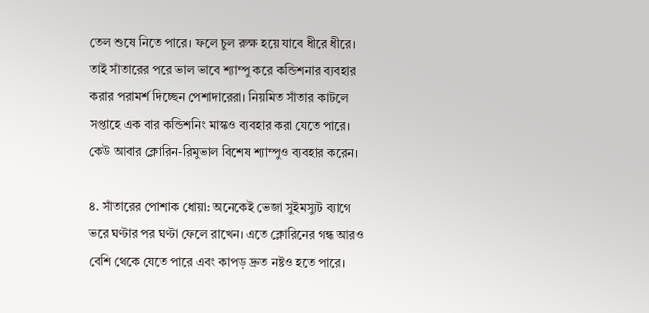তেল শুষে নিতে পারে। ফলে চুল রুক্ষ হয়ে যাবে ধীরে ধীরে। তাই সাঁতারের পরে ভাল ভাবে শ্যাম্পু করে কন্ডিশনার ব্যবহার করার পরামর্শ দিচ্ছেন পেশাদারেরা। নিয়মিত সাঁতার কাটলে সপ্তাহে এক বার কন্ডিশনিং মাস্কও ব্যবহার করা যেতে পারে। কেউ আবার ক্লোরিন-রিমুভাল বিশেষ শ্যাম্পুও ব্যবহার করেন।

৪. সাঁতারের পোশাক ধোয়া: অনেকেই ভেজা সুইমস্যুট ব্যাগে ভরে ঘণ্টার পর ঘণ্টা ফেলে রাখেন। এতে ক্লোরিনের গন্ধ আরও বেশি থেকে যেতে পারে এবং কাপড় দ্রুত নষ্টও হতে পারে।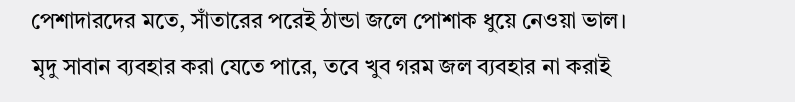পেশাদারদের মতে, সাঁতারের পরেই ঠান্ডা জলে পোশাক ধুয়ে নেওয়া ভাল। মৃদু সাবান ব্যবহার করা যেতে পারে, তবে খুব গরম জল ব্যবহার না করাই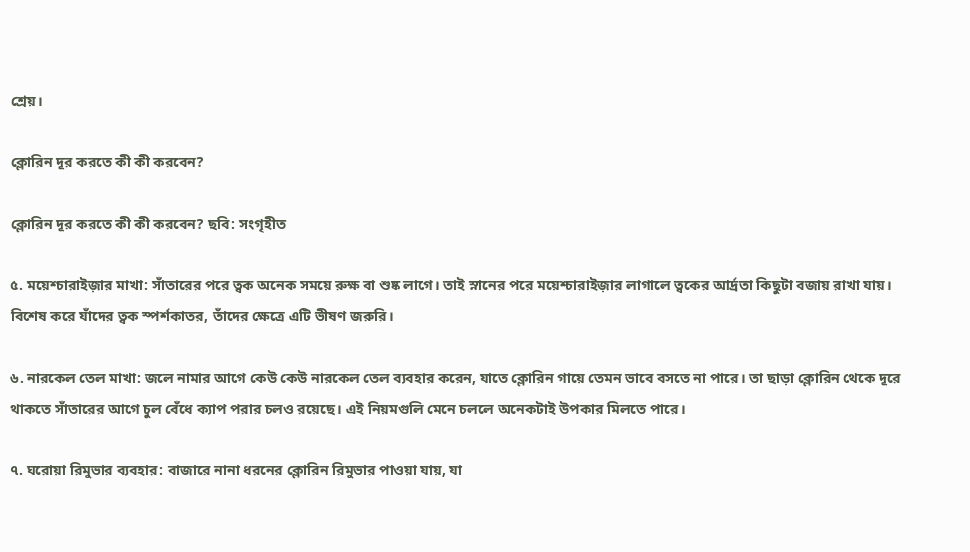শ্রেয়।

ক্লোরিন দূর করতে কী কী করবেন?

ক্লোরিন দূর করতে কী কী করবেন? ছবি: সংগৃহীত

৫. ময়েশ্চারাইজ়ার মাখা: সাঁতারের পরে ত্বক অনেক সময়ে রুক্ষ বা শুষ্ক লাগে। তাই স্নানের পরে ময়েশ্চারাইজ়ার লাগালে ত্বকের আর্দ্রতা কিছুটা বজায় রাখা যায়। বিশেষ করে যাঁদের ত্বক স্পর্শকাতর, তাঁদের ক্ষেত্রে এটি ভীষণ জরুরি।

৬. নারকেল তেল মাখা: জলে নামার আগে কেউ কেউ নারকেল তেল ব্যবহার করেন, যাতে ক্লোরিন গায়ে তেমন ভাবে বসতে না পারে। তা ছাড়া ক্লোরিন থেকে দূরে থাকতে সাঁতারের আগে চুল বেঁধে ক্যাপ পরার চলও রয়েছে। এই নিয়মগুলি মেনে চললে অনেকটাই উপকার মিলতে পারে।

৭. ঘরোয়া রিমুভার ব্যবহার: বাজারে নানা ধরনের ক্লোরিন রিমুভার পাওয়া যায়, যা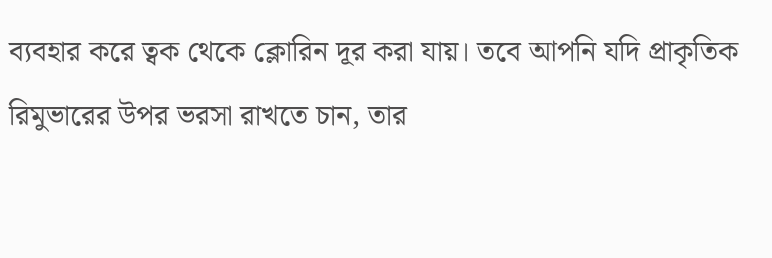ব্যবহার করে ত্বক থেকে ক্লোরিন দূর করা যায়। তবে আপনি যদি প্রাকৃতিক রিমুভারের উপর ভরসা রাখতে চান, তার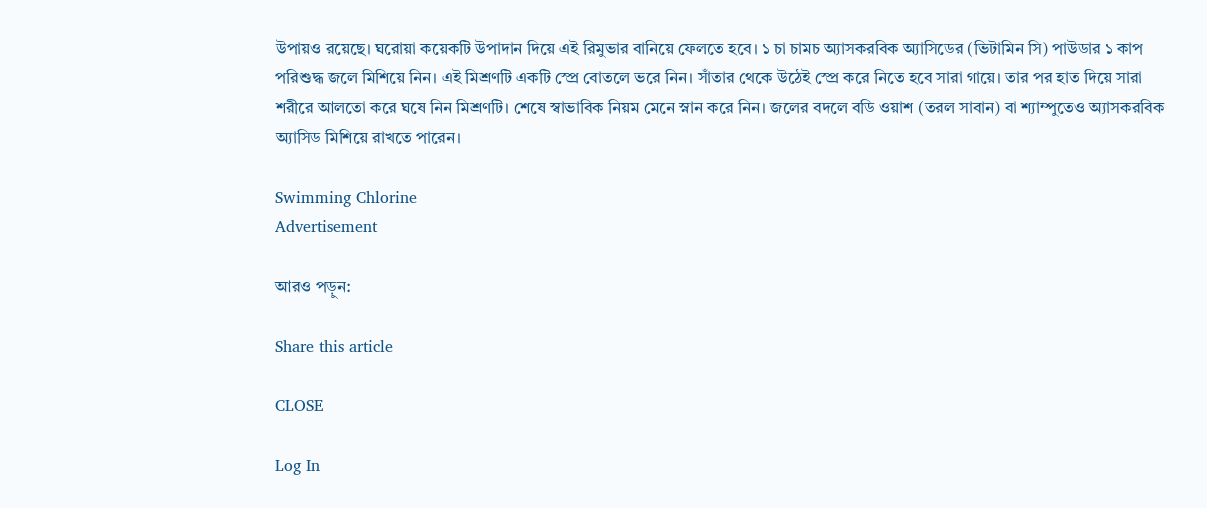উপায়ও রয়েছে। ঘরোয়া কয়েকটি উপাদান দিয়ে এই রিমুভার বানিয়ে ফেলতে হবে। ১ চা চামচ অ্যাসকরবিক অ্যাসিডের (ভিটামিন সি) পাউডার ১ কাপ পরিশুদ্ধ জলে মিশিয়ে নিন। এই মিশ্রণটি একটি স্প্রে বোতলে ভরে নিন। সাঁতার থেকে উঠেই স্প্রে করে নিতে হবে সারা গায়ে। তার পর হাত দিয়ে সারা শরীরে আলতো করে ঘষে নিন মিশ্রণটি। শেষে স্বাভাবিক নিয়ম মেনে স্নান করে নিন। জলের বদলে বডি ওয়াশ (তরল সাবান) বা শ্যাম্পুতেও অ্যাসকরবিক অ্যাসিড মিশিয়ে রাখতে পারেন।

Swimming Chlorine
Advertisement

আরও পড়ুন:

Share this article

CLOSE

Log In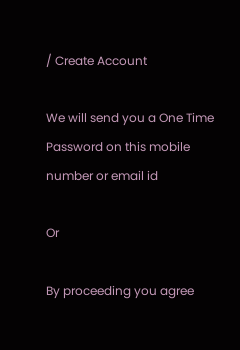/ Create Account

We will send you a One Time Password on this mobile number or email id

Or

By proceeding you agree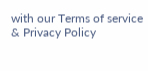with our Terms of service & Privacy Policy